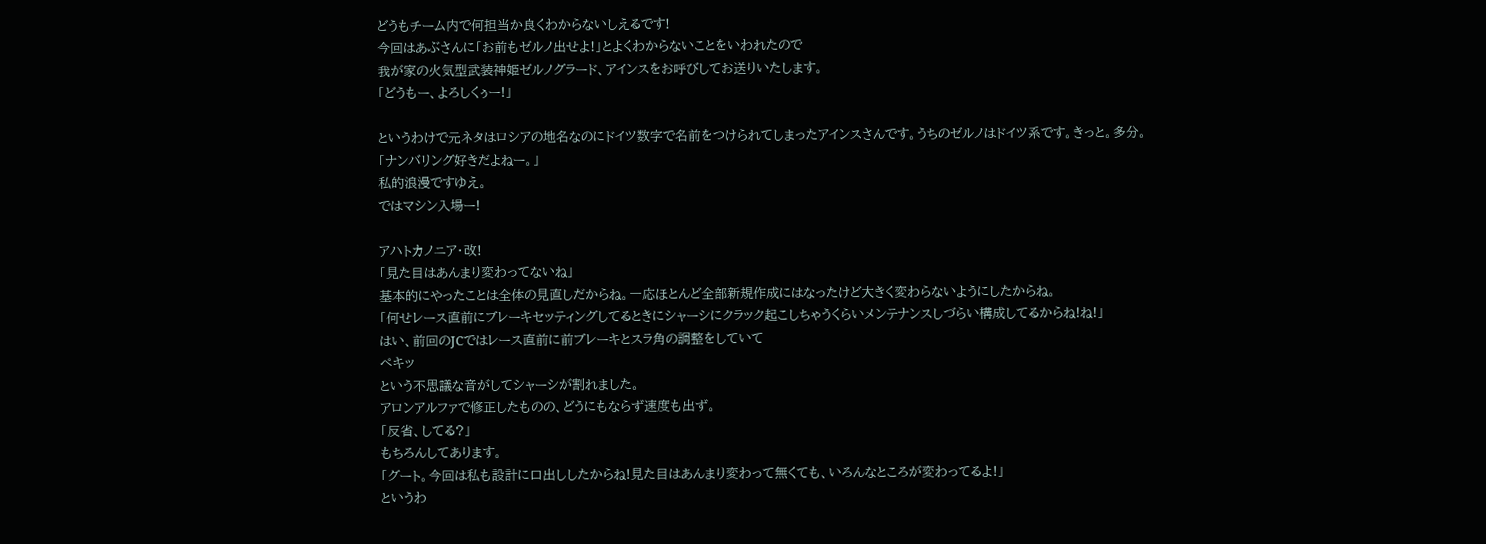どうもチーム内で何担当か良くわからないしえるです!
今回はあぶさんに「お前もゼルノ出せよ!」とよくわからないことをいわれたので
我が家の火気型武装神姫ゼルノグラード、アインスをお呼びしてお送りいたします。
「どうもー、よろしくぅー!」

というわけで元ネタはロシアの地名なのにドイツ数字で名前をつけられてしまったアインスさんです。うちのゼルノはドイツ系です。きっと。多分。
「ナンバリング好きだよねー。」
私的浪漫ですゆえ。
ではマシン入場ー!

アハトカノニア・改!
「見た目はあんまり変わってないね」
基本的にやったことは全体の見直しだからね。一応ほとんど全部新規作成にはなったけど大きく変わらないようにしたからね。
「何せレース直前にブレーキセッティングしてるときにシャーシにクラック起こしちゃうくらいメンテナンスしづらい構成してるからね!ね!」
はい、前回のJCではレース直前に前ブレーキとスラ角の調整をしていて
ペキッ
という不思議な音がしてシャーシが割れました。
アロンアルファで修正したものの、どうにもならず速度も出ず。
「反省、してる?」
もちろんしてあります。
「グート。今回は私も設計に口出ししたからね!見た目はあんまり変わって無くても、いろんなところが変わってるよ!」
というわ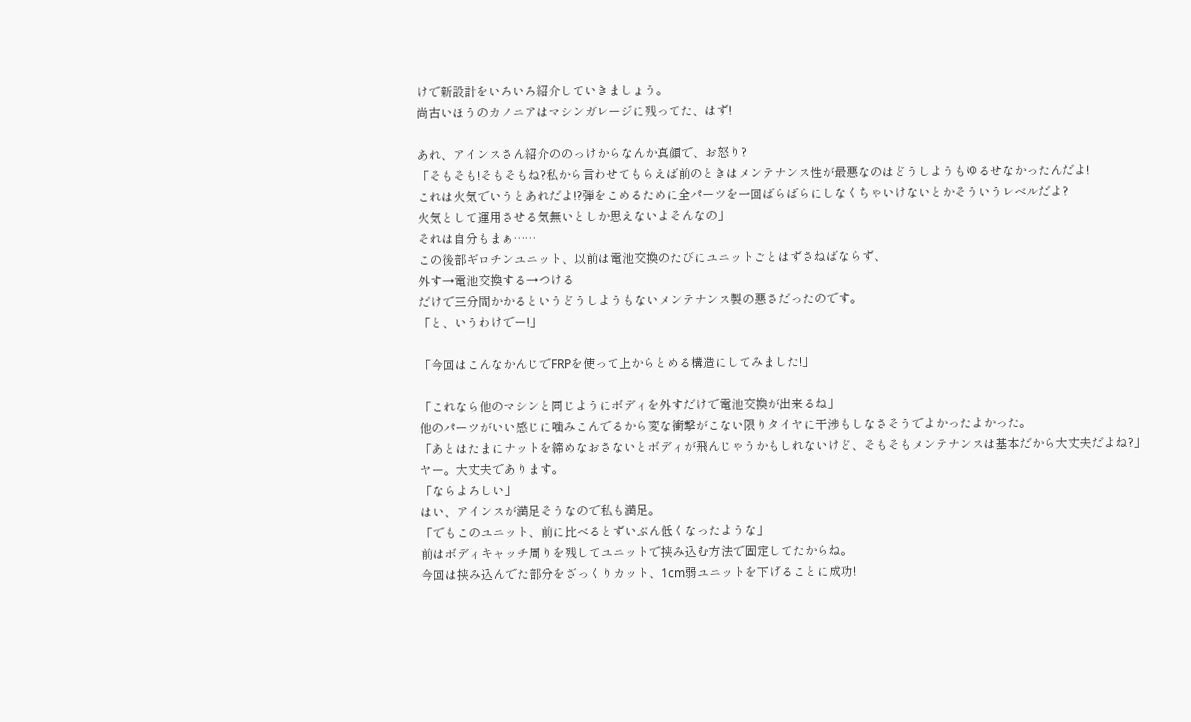けで新設計をいろいろ紹介していきましょう。
尚古いほうのカノニアはマシンガレージに残ってた、はず!

あれ、アインスさん紹介ののっけからなんか真顔で、お怒り?
「そもそも!そもそもね?私から言わせてもらえば前のときはメンテナンス性が最悪なのはどうしようもゆるせなかったんだよ!
これは火気でいうとあれだよ!?弾をこめるために全パーツを一回ばらばらにしなくちゃいけないとかそういうレベルだよ?
火気として運用させる気無いとしか思えないよそんなの」
それは自分もまぁ……
この後部ギロチンユニット、以前は電池交換のたびにユニットごとはずさねばならず、
外す→電池交換する→つける
だけで三分間かかるというどうしようもないメンテナンス製の悪さだったのです。
「と、いうわけでー!」

「今回はこんなかんじでFRPを使って上からとめる構造にしてみました!」

「これなら他のマシンと同じようにボディを外すだけで電池交換が出来るね」
他のパーツがいい感じに噛みこんでるから変な衝撃がこない限りタイヤに干渉もしなさそうでよかったよかった。
「あとはたまにナットを締めなおさないとボディが飛んじゃうかもしれないけど、そもそもメンテナンスは基本だから大丈夫だよね?」
ヤー。大丈夫であります。
「ならよろしい」
はい、アインスが満足そうなので私も満足。
「でもこのユニット、前に比べるとずいぶん低くなったような」
前はボディキャッチ周りを残してユニットで挟み込む方法で固定してたからね。
今回は挟み込んでた部分をざっくりカット、1cm弱ユニットを下げることに成功!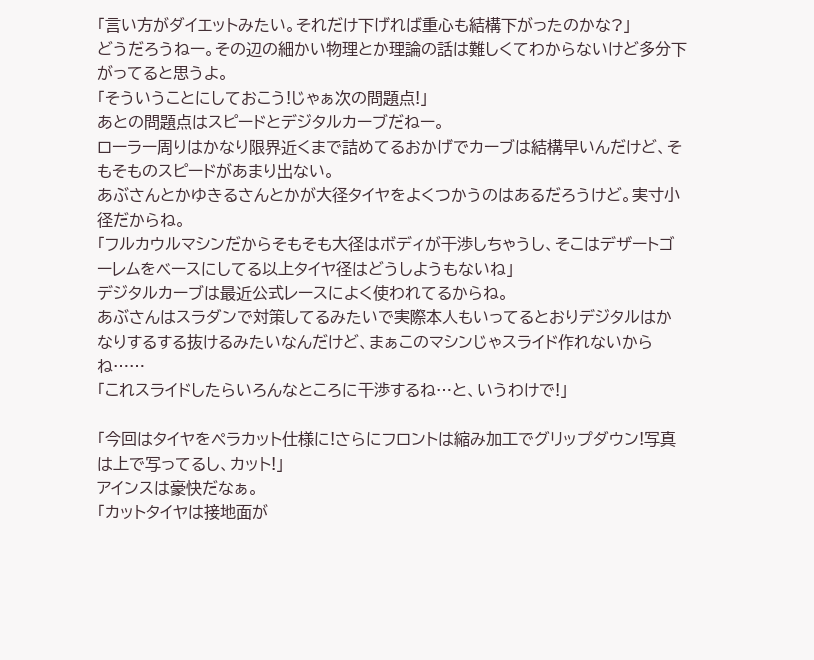「言い方がダイエットみたい。それだけ下げれば重心も結構下がったのかな?」
どうだろうねー。その辺の細かい物理とか理論の話は難しくてわからないけど多分下がってると思うよ。
「そういうことにしておこう!じゃぁ次の問題点!」
あとの問題点はスピードとデジタルカーブだねー。
ローラー周りはかなり限界近くまで詰めてるおかげでカーブは結構早いんだけど、そもそものスピードがあまり出ない。
あぶさんとかゆきるさんとかが大径タイヤをよくつかうのはあるだろうけど。実寸小径だからね。
「フルカウルマシンだからそもそも大径はボディが干渉しちゃうし、そこはデザートゴーレムをベースにしてる以上タイヤ径はどうしようもないね」
デジタルカーブは最近公式レースによく使われてるからね。
あぶさんはスラダンで対策してるみたいで実際本人もいってるとおりデジタルはかなりするする抜けるみたいなんだけど、まぁこのマシンじゃスライド作れないからね……
「これスライドしたらいろんなところに干渉するね…と、いうわけで!」

「今回はタイヤをペラカット仕様に!さらにフロントは縮み加工でグリップダウン!写真は上で写ってるし、カット!」
アインスは豪快だなぁ。
「カットタイヤは接地面が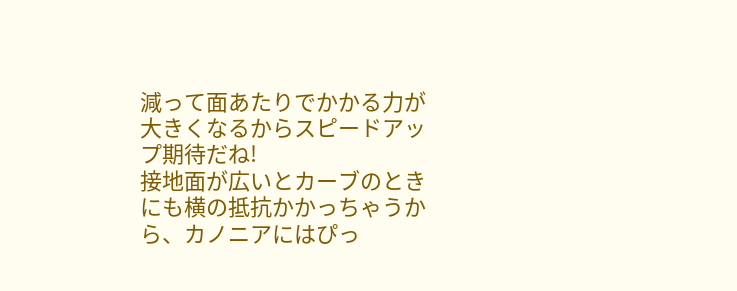減って面あたりでかかる力が大きくなるからスピードアップ期待だね!
接地面が広いとカーブのときにも横の抵抗かかっちゃうから、カノニアにはぴっ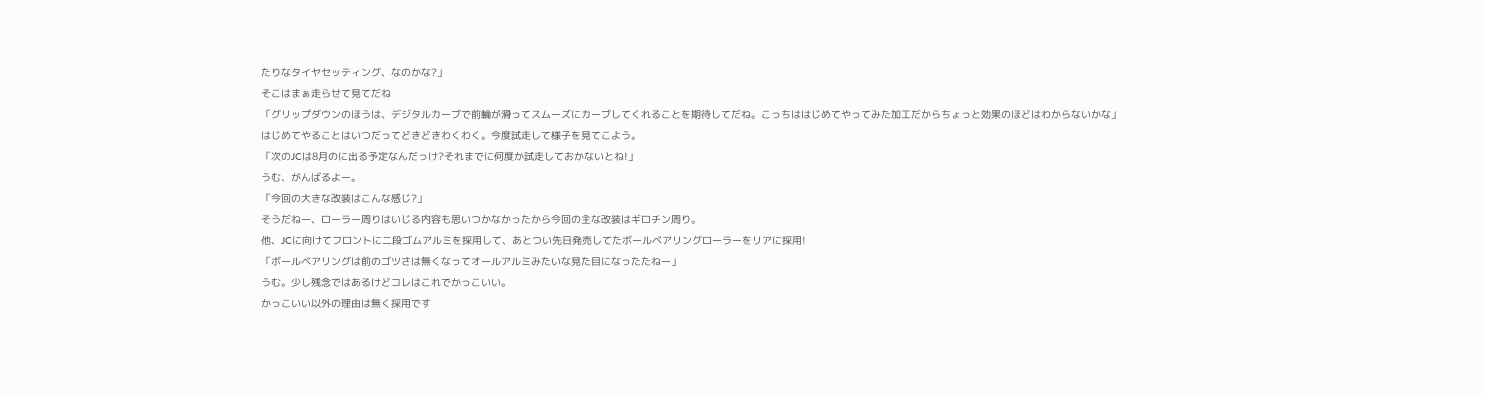たりなタイヤセッティング、なのかな?」
そこはまぁ走らせて見てだね
「グリップダウンのほうは、デジタルカーブで前輪が滑ってスムーズにカーブしてくれることを期待してだね。こっちははじめてやってみた加工だからちょっと効果のほどはわからないかな」
はじめてやることはいつだってどきどきわくわく。今度試走して様子を見てこよう。
「次のJCは8月のに出る予定なんだっけ?それまでに何度か試走しておかないとね!」
うむ、がんばるよー。
「今回の大きな改装はこんな感じ?」
そうだねー、ローラー周りはいじる内容も思いつかなかったから今回の主な改装はギロチン周り。
他、JCに向けてフロントに二段ゴムアルミを採用して、あとつい先日発売してたボールベアリングローラーをリアに採用!
「ボールベアリングは前のゴツさは無くなってオールアルミみたいな見た目になったたねー」
うむ。少し残念ではあるけどコレはこれでかっこいい。
かっこいい以外の理由は無く採用です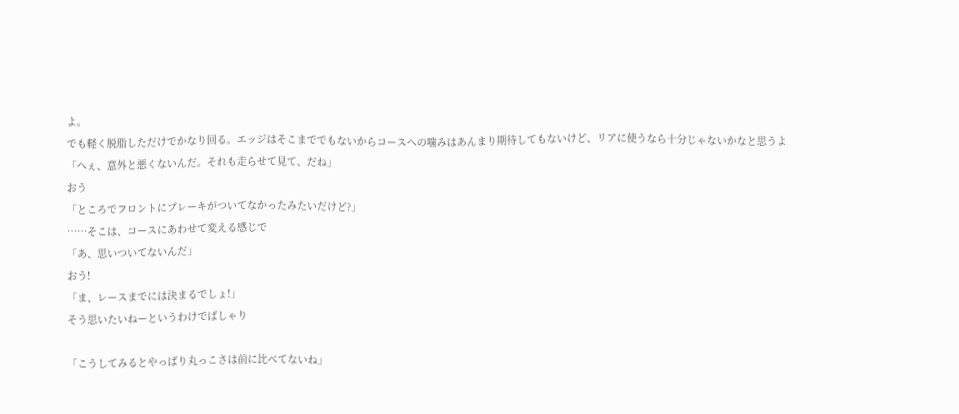よ。
でも軽く脱脂しただけでかなり回る。エッジはそこまででもないからコースへの噛みはあんまり期待してもないけど、リアに使うなら十分じゃないかなと思うよ
「へぇ、意外と悪くないんだ。それも走らせて見て、だね」
おう
「ところでフロントにブレーキがついてなかったみたいだけど?」
……そこは、コースにあわせて変える感じで
「あ、思いついてないんだ」
おう!
「ま、レースまでには決まるでしょ!」
そう思いたいねーというわけでぱしゃり

「こうしてみるとやっぱり丸っこさは前に比べてないね」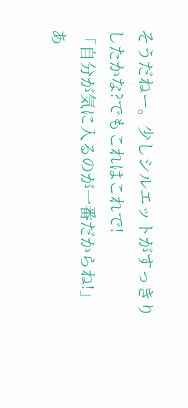そうだねー。少しシルエットがすっきりしたかな?でもこれはこれで!
「自分が気に入るのが一番だからね!」
あ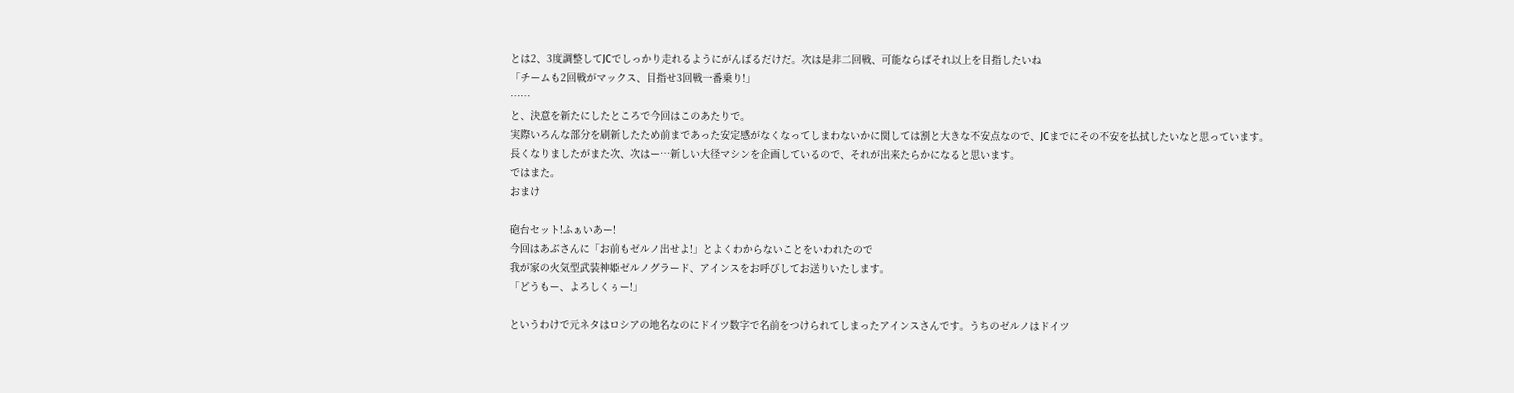とは2、3度調整してJCでしっかり走れるようにがんばるだけだ。次は是非二回戦、可能ならばそれ以上を目指したいね
「チームも2回戦がマックス、目指せ3回戦一番乗り!」
……
と、決意を新たにしたところで今回はこのあたりで。
実際いろんな部分を刷新したため前まであった安定感がなくなってしまわないかに関しては割と大きな不安点なので、JCまでにその不安を払拭したいなと思っています。
長くなりましたがまた次、次はー…新しい大径マシンを企画しているので、それが出来たらかになると思います。
ではまた。
おまけ

砲台セット!ふぁいあー!
今回はあぶさんに「お前もゼルノ出せよ!」とよくわからないことをいわれたので
我が家の火気型武装神姫ゼルノグラード、アインスをお呼びしてお送りいたします。
「どうもー、よろしくぅー!」

というわけで元ネタはロシアの地名なのにドイツ数字で名前をつけられてしまったアインスさんです。うちのゼルノはドイツ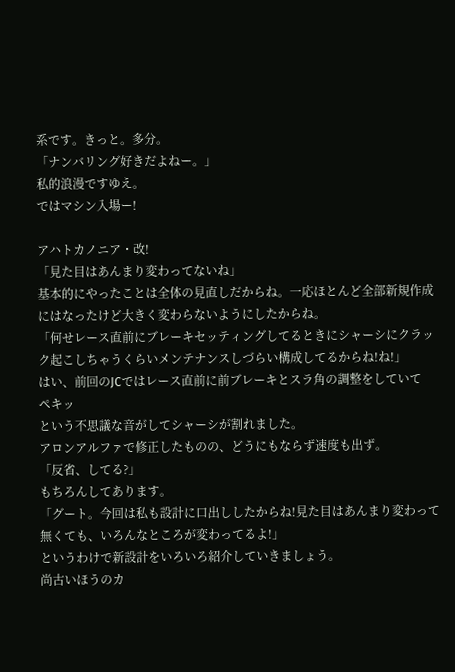系です。きっと。多分。
「ナンバリング好きだよねー。」
私的浪漫ですゆえ。
ではマシン入場ー!

アハトカノニア・改!
「見た目はあんまり変わってないね」
基本的にやったことは全体の見直しだからね。一応ほとんど全部新規作成にはなったけど大きく変わらないようにしたからね。
「何せレース直前にブレーキセッティングしてるときにシャーシにクラック起こしちゃうくらいメンテナンスしづらい構成してるからね!ね!」
はい、前回のJCではレース直前に前ブレーキとスラ角の調整をしていて
ペキッ
という不思議な音がしてシャーシが割れました。
アロンアルファで修正したものの、どうにもならず速度も出ず。
「反省、してる?」
もちろんしてあります。
「グート。今回は私も設計に口出ししたからね!見た目はあんまり変わって無くても、いろんなところが変わってるよ!」
というわけで新設計をいろいろ紹介していきましょう。
尚古いほうのカ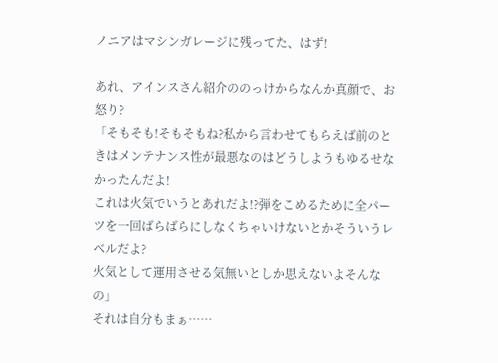ノニアはマシンガレージに残ってた、はず!

あれ、アインスさん紹介ののっけからなんか真顔で、お怒り?
「そもそも!そもそもね?私から言わせてもらえば前のときはメンテナンス性が最悪なのはどうしようもゆるせなかったんだよ!
これは火気でいうとあれだよ!?弾をこめるために全パーツを一回ばらばらにしなくちゃいけないとかそういうレベルだよ?
火気として運用させる気無いとしか思えないよそんなの」
それは自分もまぁ……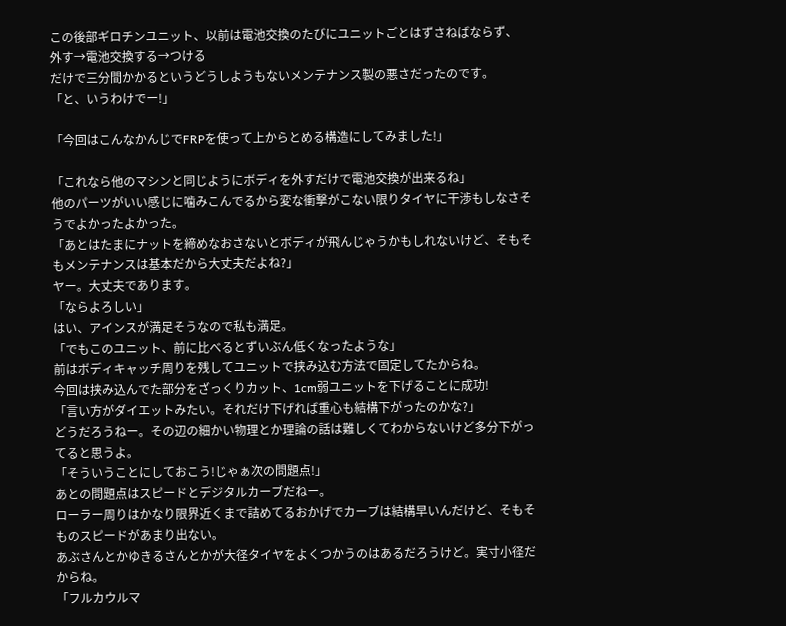この後部ギロチンユニット、以前は電池交換のたびにユニットごとはずさねばならず、
外す→電池交換する→つける
だけで三分間かかるというどうしようもないメンテナンス製の悪さだったのです。
「と、いうわけでー!」

「今回はこんなかんじでFRPを使って上からとめる構造にしてみました!」

「これなら他のマシンと同じようにボディを外すだけで電池交換が出来るね」
他のパーツがいい感じに噛みこんでるから変な衝撃がこない限りタイヤに干渉もしなさそうでよかったよかった。
「あとはたまにナットを締めなおさないとボディが飛んじゃうかもしれないけど、そもそもメンテナンスは基本だから大丈夫だよね?」
ヤー。大丈夫であります。
「ならよろしい」
はい、アインスが満足そうなので私も満足。
「でもこのユニット、前に比べるとずいぶん低くなったような」
前はボディキャッチ周りを残してユニットで挟み込む方法で固定してたからね。
今回は挟み込んでた部分をざっくりカット、1cm弱ユニットを下げることに成功!
「言い方がダイエットみたい。それだけ下げれば重心も結構下がったのかな?」
どうだろうねー。その辺の細かい物理とか理論の話は難しくてわからないけど多分下がってると思うよ。
「そういうことにしておこう!じゃぁ次の問題点!」
あとの問題点はスピードとデジタルカーブだねー。
ローラー周りはかなり限界近くまで詰めてるおかげでカーブは結構早いんだけど、そもそものスピードがあまり出ない。
あぶさんとかゆきるさんとかが大径タイヤをよくつかうのはあるだろうけど。実寸小径だからね。
「フルカウルマ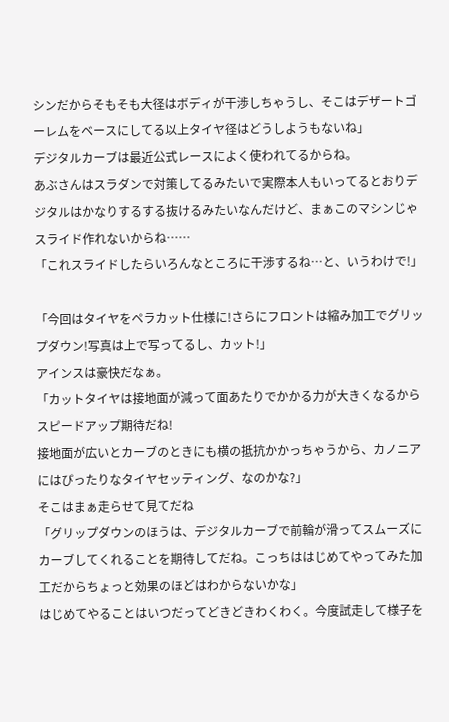シンだからそもそも大径はボディが干渉しちゃうし、そこはデザートゴーレムをベースにしてる以上タイヤ径はどうしようもないね」
デジタルカーブは最近公式レースによく使われてるからね。
あぶさんはスラダンで対策してるみたいで実際本人もいってるとおりデジタルはかなりするする抜けるみたいなんだけど、まぁこのマシンじゃスライド作れないからね……
「これスライドしたらいろんなところに干渉するね…と、いうわけで!」

「今回はタイヤをペラカット仕様に!さらにフロントは縮み加工でグリップダウン!写真は上で写ってるし、カット!」
アインスは豪快だなぁ。
「カットタイヤは接地面が減って面あたりでかかる力が大きくなるからスピードアップ期待だね!
接地面が広いとカーブのときにも横の抵抗かかっちゃうから、カノニアにはぴったりなタイヤセッティング、なのかな?」
そこはまぁ走らせて見てだね
「グリップダウンのほうは、デジタルカーブで前輪が滑ってスムーズにカーブしてくれることを期待してだね。こっちははじめてやってみた加工だからちょっと効果のほどはわからないかな」
はじめてやることはいつだってどきどきわくわく。今度試走して様子を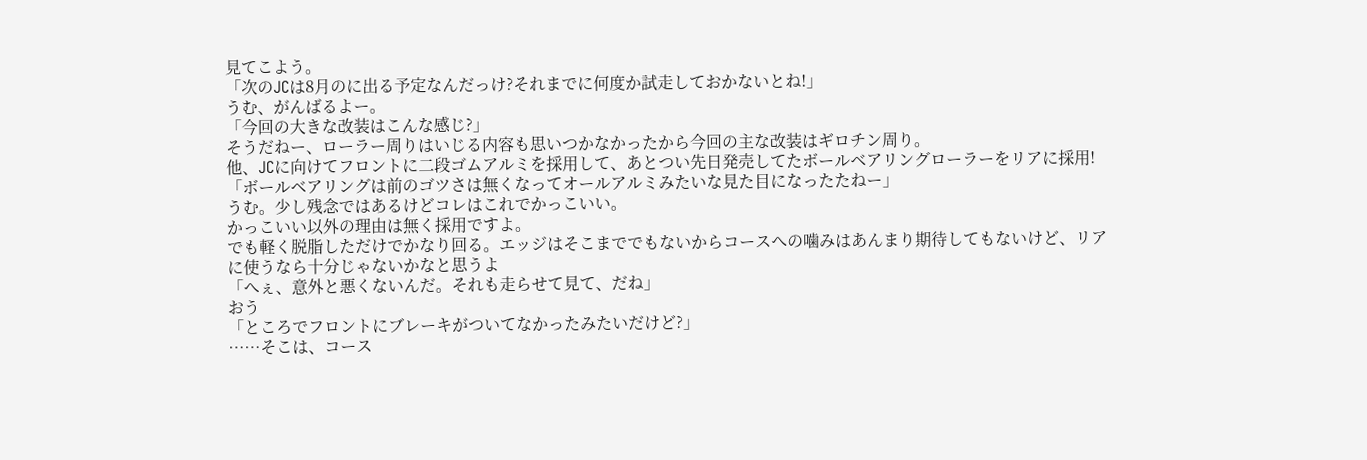見てこよう。
「次のJCは8月のに出る予定なんだっけ?それまでに何度か試走しておかないとね!」
うむ、がんばるよー。
「今回の大きな改装はこんな感じ?」
そうだねー、ローラー周りはいじる内容も思いつかなかったから今回の主な改装はギロチン周り。
他、JCに向けてフロントに二段ゴムアルミを採用して、あとつい先日発売してたボールベアリングローラーをリアに採用!
「ボールベアリングは前のゴツさは無くなってオールアルミみたいな見た目になったたねー」
うむ。少し残念ではあるけどコレはこれでかっこいい。
かっこいい以外の理由は無く採用ですよ。
でも軽く脱脂しただけでかなり回る。エッジはそこまででもないからコースへの噛みはあんまり期待してもないけど、リアに使うなら十分じゃないかなと思うよ
「へぇ、意外と悪くないんだ。それも走らせて見て、だね」
おう
「ところでフロントにブレーキがついてなかったみたいだけど?」
……そこは、コース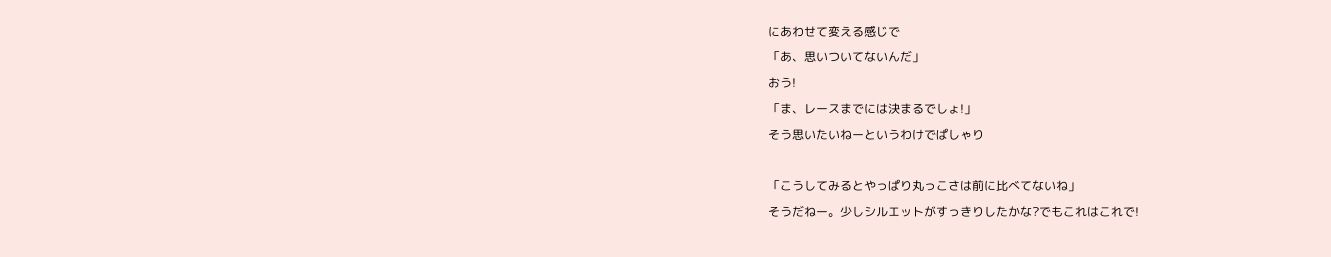にあわせて変える感じで
「あ、思いついてないんだ」
おう!
「ま、レースまでには決まるでしょ!」
そう思いたいねーというわけでぱしゃり

「こうしてみるとやっぱり丸っこさは前に比べてないね」
そうだねー。少しシルエットがすっきりしたかな?でもこれはこれで!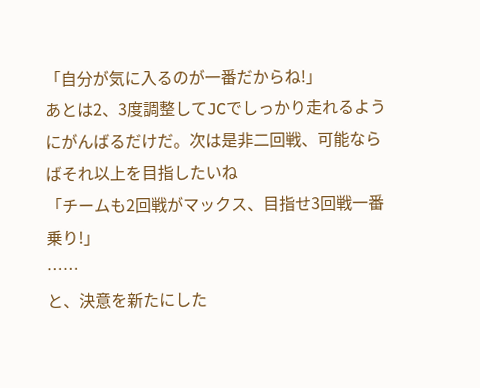「自分が気に入るのが一番だからね!」
あとは2、3度調整してJCでしっかり走れるようにがんばるだけだ。次は是非二回戦、可能ならばそれ以上を目指したいね
「チームも2回戦がマックス、目指せ3回戦一番乗り!」
……
と、決意を新たにした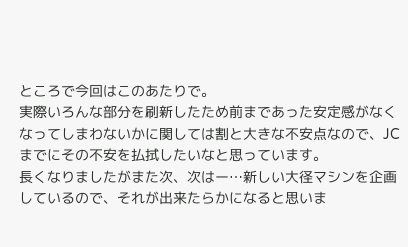ところで今回はこのあたりで。
実際いろんな部分を刷新したため前まであった安定感がなくなってしまわないかに関しては割と大きな不安点なので、JCまでにその不安を払拭したいなと思っています。
長くなりましたがまた次、次はー…新しい大径マシンを企画しているので、それが出来たらかになると思いま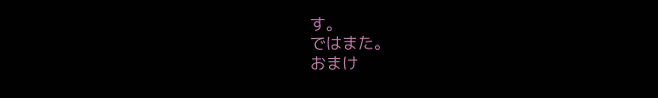す。
ではまた。
おまけ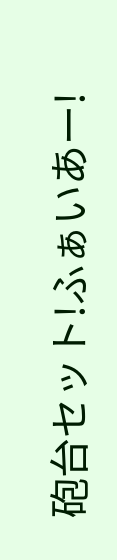砲台セット!ふぁいあー!